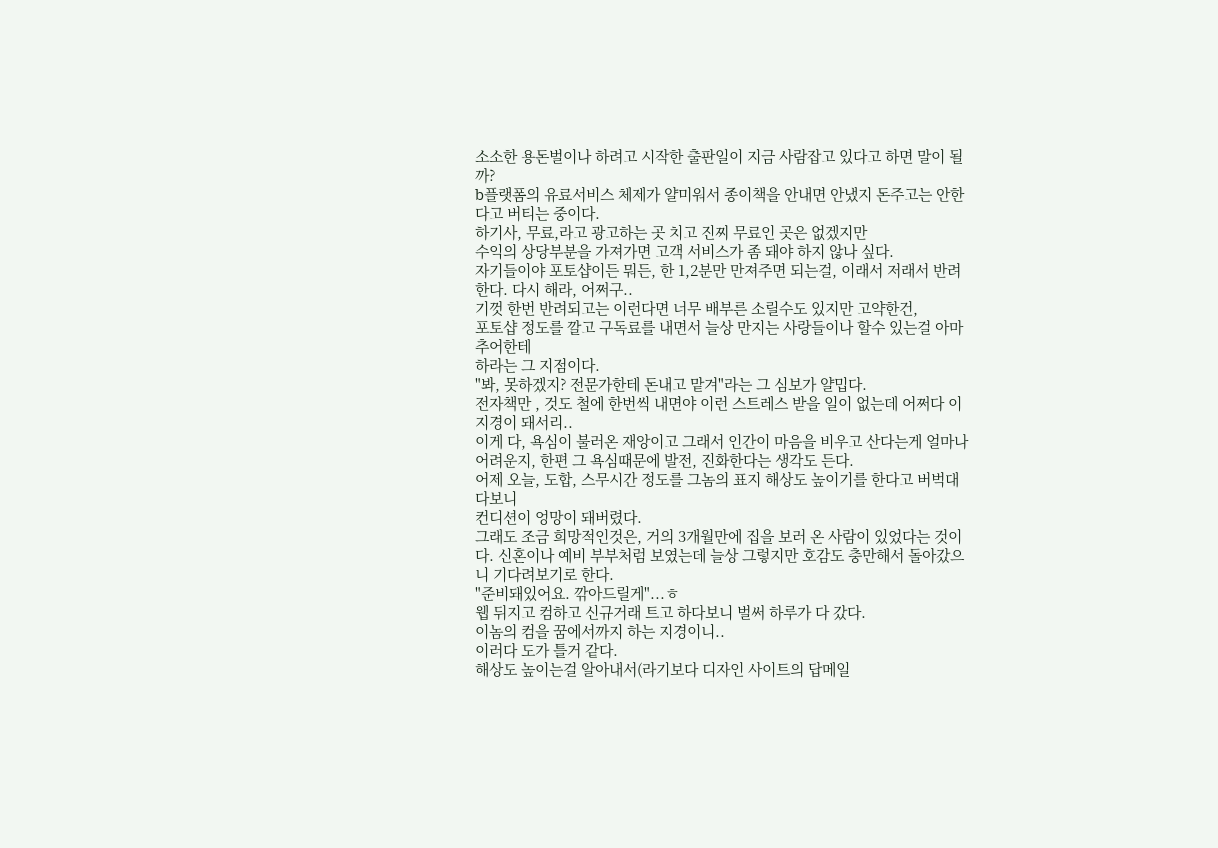소소한 용돈벌이나 하려고 시작한 출판일이 지금 사람잡고 있다고 하면 말이 될까?
b플랫폼의 유료서비스 체제가 얄미워서 종이책을 안내면 안냈지 돈주고는 안한다고 버티는 중이다.
하기사, 무료,라고 광고하는 곳 치고 진찌 무료인 곳은 없겠지만
수익의 상당부분을 가져가면 고객 서비스가 좀 돼야 하지 않나 싶다.
자기들이야 포토샵이든 뭐든, 한 1,2분만 만져주면 되는걸, 이래서 저래서 반려한다. 다시 해라, 어쩌구..
기껏 한번 반려되고는 이런다면 너무 배부른 소릴수도 있지만 고약한건,
포토샵 정도를 깔고 구독료를 내면서 늘상 만지는 사랑들이나 할수 있는걸 아마추어한테
하라는 그 지점이다.
"봐, 못하겠지? 전문가한테 돈내고 맡겨"라는 그 심보가 얄밉다.
전자책만 , 것도 철에 한번씩 내면야 이런 스트레스 받을 일이 없는데 어쩌다 이 지경이 돼서리..
이게 다, 욕심이 불러온 재앙이고 그래서 인간이 마음을 비우고 산다는게 얼마나 어려운지, 한편 그 욕심때문에 발전, 진화한다는 생각도 든다.
어제 오늘, 도합, 스무시간 정도를 그놈의 표지 해상도 높이기를 한다고 버벅대다보니
컨디션이 엉망이 돼버렸다.
그래도 조금 희망적인것은, 거의 3개월만에 집을 보러 온 사람이 있었다는 것이다. 신혼이나 예비 부부처럼 보였는데 늘상 그렇지만 호감도 충만해서 돌아갔으니 기다려보기로 한다.
"준비돼있어요. 깎아드릴게"...ㅎ
웹 뒤지고 컴하고 신규거래 트고 하다보니 벌써 하루가 다 갔다.
이놈의 컴을 꿈에서까지 하는 지경이니..
이러다 도가 틀거 같다.
해상도 높이는걸 알아내서(라기보다 디자인 사이트의 답메일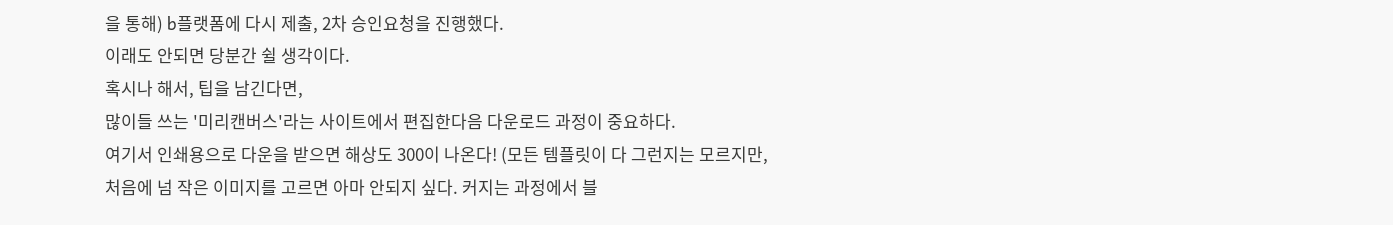을 통해) b플랫폼에 다시 제출, 2차 승인요청을 진행했다.
이래도 안되면 당분간 쉴 생각이다.
혹시나 해서, 팁을 남긴다면,
많이들 쓰는 '미리캔버스'라는 사이트에서 편집한다음 다운로드 과정이 중요하다.
여기서 인쇄용으로 다운을 받으면 해상도 300이 나온다! (모든 템플릿이 다 그런지는 모르지만,
처음에 넘 작은 이미지를 고르면 아마 안되지 싶다. 커지는 과정에서 블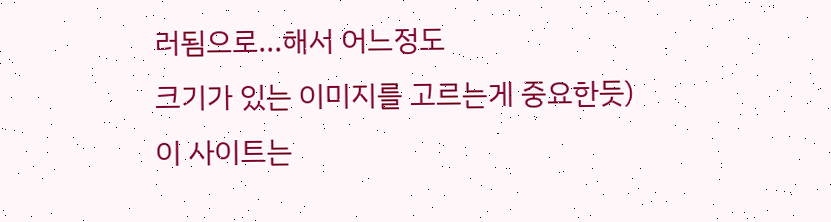러됨으로...해서 어느정도
크기가 있는 이미지를 고르는게 중요한듯)
이 사이트는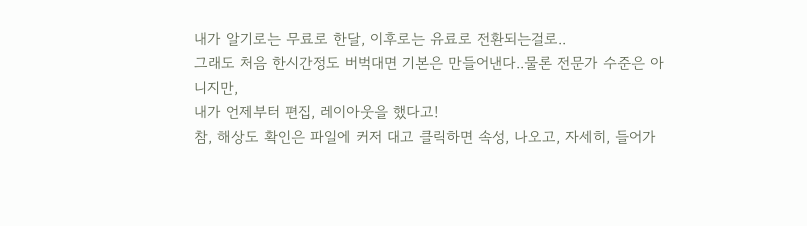내가 알기로는 무료로 한달, 이후로는 유료로 전환되는걸로..
그래도 처음 한시간정도 버벅대면 기본은 만들어낸다..물론 전문가 수준은 아니지만,
내가 언제부터 편집, 레이아웃을 했다고!
참, 해상도 확인은 파일에 커저 대고 클릭하면 속성, 나오고, 자세히, 들어가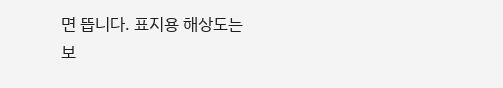면 뜹니다. 표지용 해상도는
보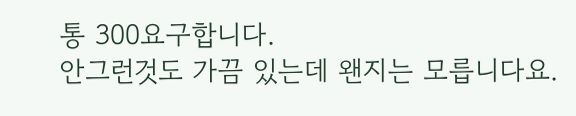통 300요구합니다.
안그런것도 가끔 있는데 왠지는 모릅니다요.